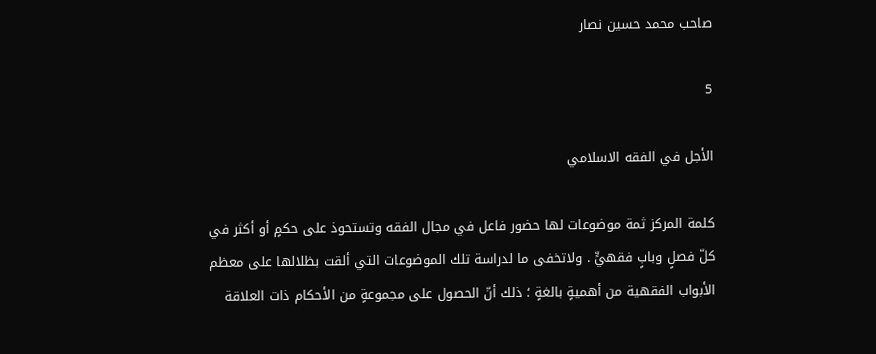صاحب محمد حسين نصار

5

الأجل في الفقه الاسلامي

كلمة المركز ثمة موضوعات لها حضور فاعل في مجال الفقه وتستحوذ على حكمٍ أو أكثر في كلّ فصلٍ وبابٍ فقهيٍّ . ولاتخفى ما لدراسة تلك الموضوعات التي ألقت بظلالها على معظم الأبواب الفقهية من أهميةٍ بالغةٍ ؛ ذلك أنّ الحصول على مجموعةٍ من الأحكام ذات العلاقة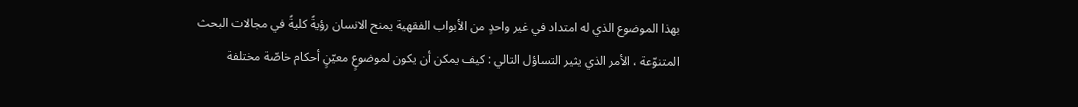بهذا الموضوع الذي له امتداد في غير واحدٍ من الأبواب الفقهية يمنح الانسان رؤيةً كليةً في مجالات البحث المتنوّعة ، الأمر الذي يثير التساؤل التالي : كيف يمكن أن يكون لموضوعٍ معيّنٍ أحكام خاصّة مختلفة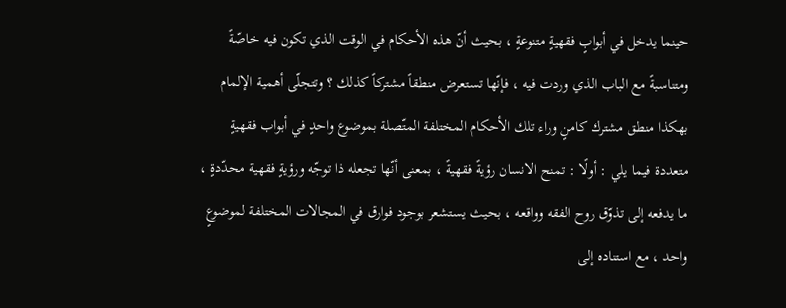حينما يدخل في أبوابٍ فقهيةٍ متنوعةٍ ، بحيث أنّ هذه الأحكام في الوقت الذي تكون فيه خاصّةً ومتناسبةً مع الباب الذي وردت فيه ، فإنّها تستعرض منطقاً مشتركاً كذلك ؟ وتتجلّى أهمية الإلمام بهكذا منطق مشترك كامنٍ وراء تلك الأحكام المختلفة المتّصلة بموضوع واحدٍ في أبواب فقهيةٍ متعددة فيما يلي : أولًا : تمنح الانسان رؤيةً فقهيةً ، بمعنى أنّها تجعله ذا توجّه ورؤيةٍ فقهية محدّدةٍ ، ما يدفعه إلى تذوّق روح الفقه وواقعه ، بحيث يستشعر بوجود فوارق في المجالات المختلفة لموضوعٍ واحد ، مع استناده إلى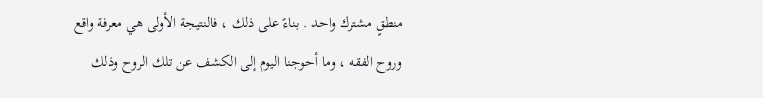منطقٍ مشترك واحد . بناءً على ذلك ، فالنتيجة الأولى هي معرفة واقع وروح الفقه ، وما أحوجنا اليوم إلى الكشف عن تلك الروح وذلك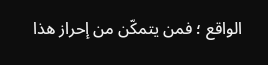الواقع ؛ فمن يتمكّن من إحراز هذا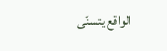الواقع يتسنّى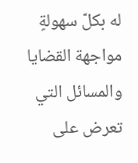له بكلّ سهولةٍ مواجهة القضايا والمسائل التي تعرض على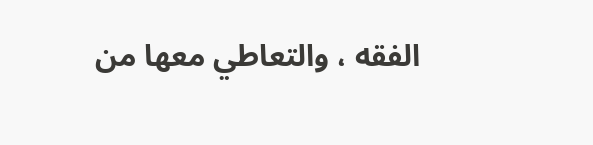الفقه ، والتعاطي معها من